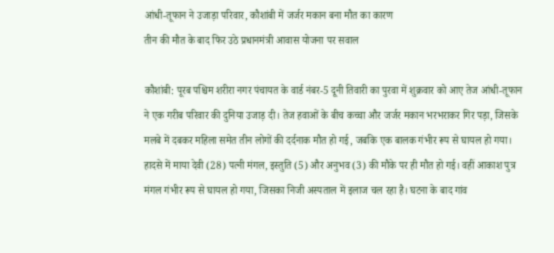आंधी-तूफान ने उजाड़ा परिवार, कौशांबी में जर्जर मकान बना मौत का कारण
तीन की मौत के बाद फिर उठे प्रधानमंत्री आवास योजना पर सवाल

कौशांबी: पूरब पश्चिम शरीरा नगर पंचायत के वार्ड नंबर-5 दूनी तिवारी का पुरवा में शुक्रवार को आए तेज आंधी-तूफान ने एक गरीब परिवार की दुनिया उजाड़ दी। तेज हवाओं के बीच कच्चा और जर्जर मकान भरभराकर गिर पड़ा, जिसके मलबे में दबकर महिला समेत तीन लोगों की दर्दनाक मौत हो गई, जबकि एक बालक गंभीर रूप से घायल हो गया।
हादसे में माया देवी (28) पत्नी मंगल, इस्तुति (5) और अनुभव (3) की मौके पर ही मौत हो गई। वहीं आकाश पुत्र मंगल गंभीर रूप से घायल हो गया, जिसका निजी अस्पताल में इलाज चल रहा है। घटना के बाद गांव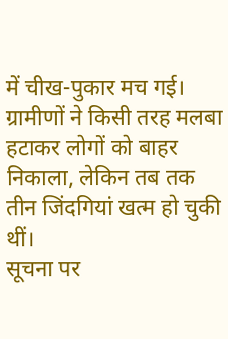में चीख-पुकार मच गई। ग्रामीणों ने किसी तरह मलबा हटाकर लोगों को बाहर निकाला, लेकिन तब तक तीन जिंदगियां खत्म हो चुकी थीं।
सूचना पर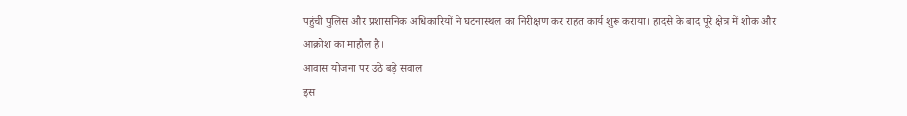पहुंची पुलिस और प्रशासनिक अधिकारियों ने घटनास्थल का निरीक्षण कर राहत कार्य शुरू कराया। हादसे के बाद पूरे क्षेत्र में शोक और आक्रोश का माहौल है।
आवास योजना पर उठे बड़े सवाल
इस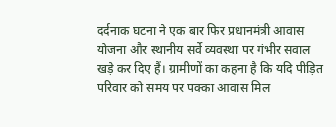दर्दनाक घटना ने एक बार फिर प्रधानमंत्री आवास योजना और स्थानीय सर्वे व्यवस्था पर गंभीर सवाल खड़े कर दिए हैं। ग्रामीणों का कहना है कि यदि पीड़ित परिवार को समय पर पक्का आवास मिल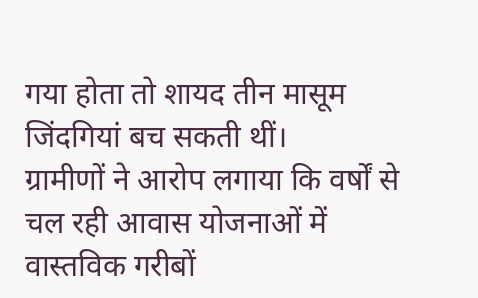गया होता तो शायद तीन मासूम जिंदगियां बच सकती थीं।
ग्रामीणों ने आरोप लगाया कि वर्षों से चल रही आवास योजनाओं में वास्तविक गरीबों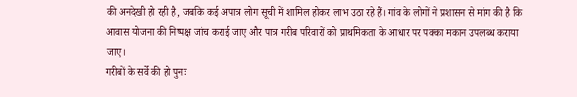की अनदेखी हो रही है, जबकि कई अपात्र लोग सूची में शामिल होकर लाभ उठा रहे हैं। गांव के लोगों ने प्रशासन से मांग की है कि आवास योजना की निष्पक्ष जांच कराई जाए और पात्र गरीब परिवारों को प्राथमिकता के आधार पर पक्का मकान उपलब्ध कराया जाए।
गरीबों के सर्वे की हो पुनः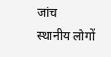जांच
स्थानीय लोगों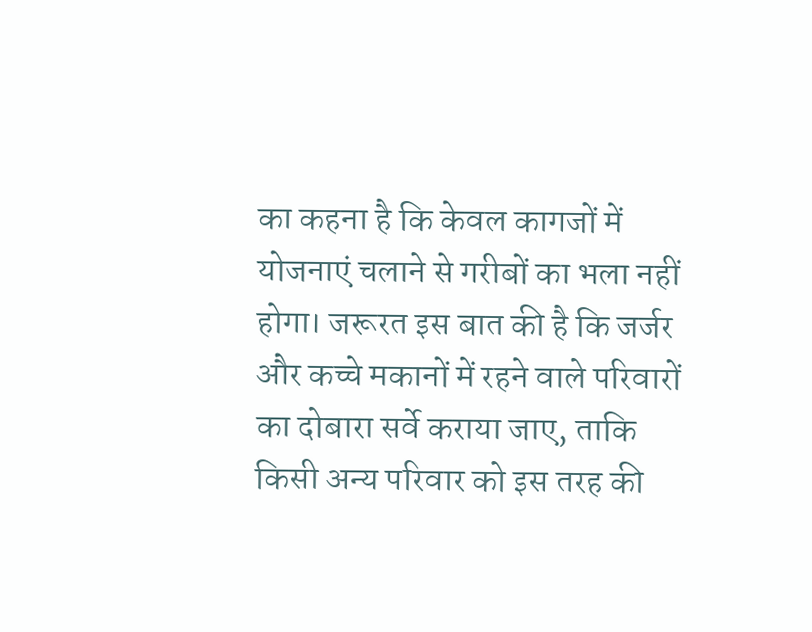का कहना है कि केवल कागजों में योजनाएं चलाने से गरीबों का भला नहीं होगा। जरूरत इस बात की है कि जर्जर और कच्चे मकानों में रहने वाले परिवारों का दोबारा सर्वे कराया जाए, ताकि किसी अन्य परिवार को इस तरह की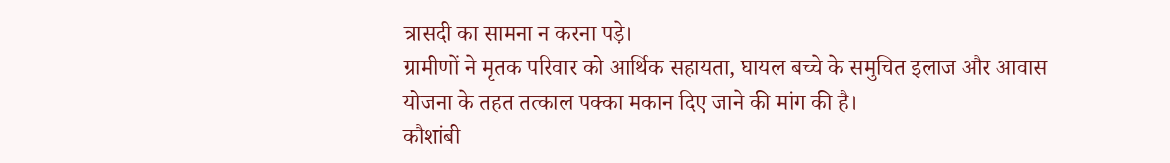त्रासदी का सामना न करना पड़े।
ग्रामीणों ने मृतक परिवार को आर्थिक सहायता, घायल बच्चे के समुचित इलाज और आवास योजना के तहत तत्काल पक्का मकान दिए जाने की मांग की है।
कौशांबी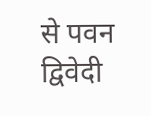से पवन द्विवेदी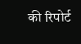की रिपोर्ट